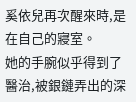奚依兒再次醒來時,是在自己的寢室。
她的手腕似乎得到了醫治,被銀鏈弄出的深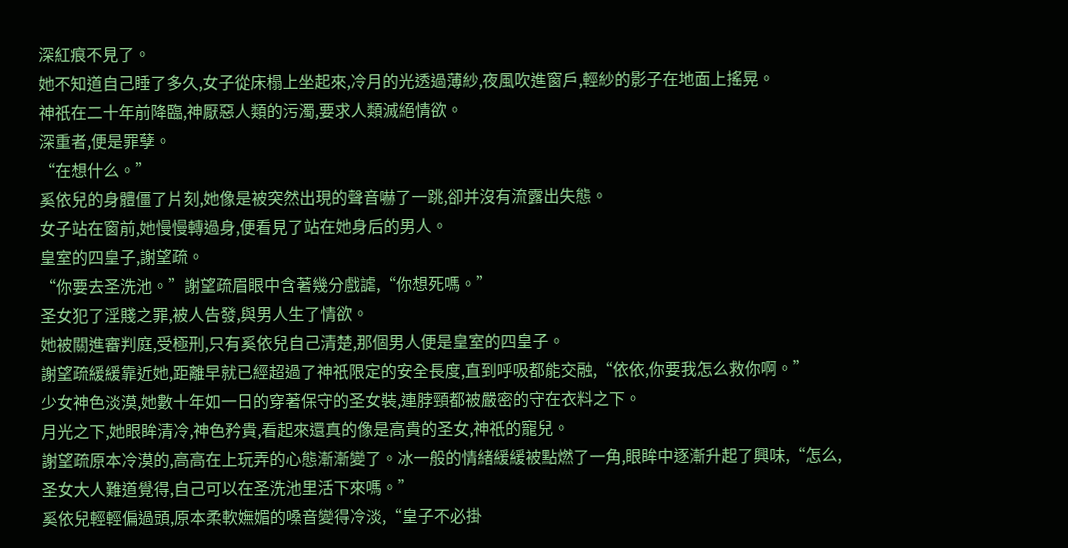深紅痕不見了。
她不知道自己睡了多久,女子從床榻上坐起來,冷月的光透過薄紗,夜風吹進窗戶,輕紗的影子在地面上搖晃。
神祇在二十年前降臨,神厭惡人類的污濁,要求人類滅絕情欲。
深重者,便是罪孽。
“在想什么。”
奚依兒的身體僵了片刻,她像是被突然出現的聲音嚇了一跳,卻并沒有流露出失態。
女子站在窗前,她慢慢轉過身,便看見了站在她身后的男人。
皇室的四皇子,謝望疏。
“你要去圣洗池。”謝望疏眉眼中含著幾分戲謔,“你想死嗎。”
圣女犯了淫賤之罪,被人告發,與男人生了情欲。
她被關進審判庭,受極刑,只有奚依兒自己清楚,那個男人便是皇室的四皇子。
謝望疏緩緩靠近她,距離早就已經超過了神祇限定的安全長度,直到呼吸都能交融,“依依,你要我怎么救你啊。”
少女神色淡漠,她數十年如一日的穿著保守的圣女裝,連脖頸都被嚴密的守在衣料之下。
月光之下,她眼眸清冷,神色矜貴,看起來還真的像是高貴的圣女,神祇的寵兒。
謝望疏原本冷漠的,高高在上玩弄的心態漸漸變了。冰一般的情緒緩緩被點燃了一角,眼眸中逐漸升起了興味,“怎么,圣女大人難道覺得,自己可以在圣洗池里活下來嗎。”
奚依兒輕輕偏過頭,原本柔軟嫵媚的嗓音變得冷淡,“皇子不必掛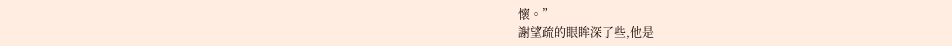懷。”
謝望疏的眼眸深了些,他是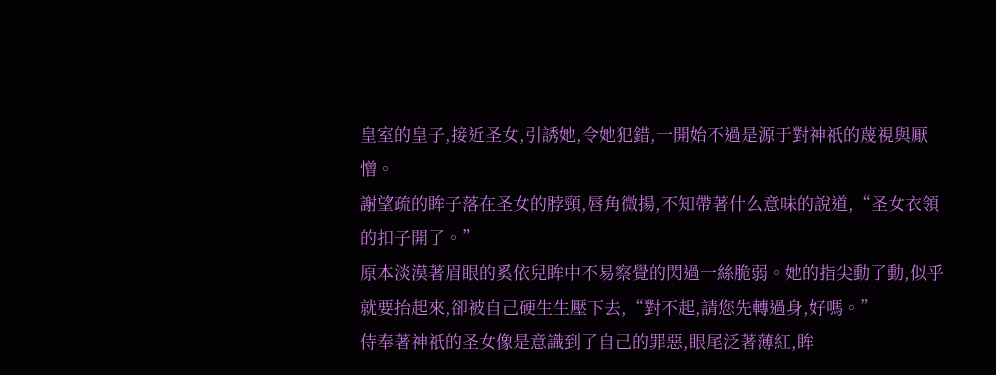皇室的皇子,接近圣女,引誘她,令她犯錯,一開始不過是源于對神祇的蔑視與厭憎。
謝望疏的眸子落在圣女的脖頸,唇角微揚,不知帶著什么意味的說道,“圣女衣領的扣子開了。”
原本淡漠著眉眼的奚依兒眸中不易察覺的閃過一絲脆弱。她的指尖動了動,似乎就要抬起來,卻被自己硬生生壓下去,“對不起,請您先轉過身,好嗎。”
侍奉著神祇的圣女像是意識到了自己的罪惡,眼尾泛著薄紅,眸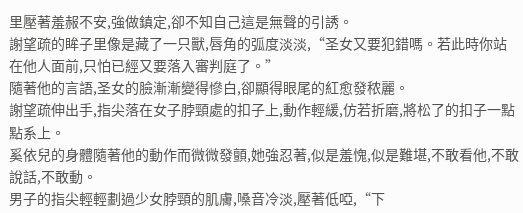里壓著羞赧不安,強做鎮定,卻不知自己這是無聲的引誘。
謝望疏的眸子里像是藏了一只獸,唇角的弧度淡淡,“圣女又要犯錯嗎。若此時你站在他人面前,只怕已經又要落入審判庭了。”
隨著他的言語,圣女的臉漸漸變得慘白,卻顯得眼尾的紅愈發秾麗。
謝望疏伸出手,指尖落在女子脖頸處的扣子上,動作輕緩,仿若折磨,將松了的扣子一點點系上。
奚依兒的身體隨著他的動作而微微發顫,她強忍著,似是羞愧,似是難堪,不敢看他,不敢說話,不敢動。
男子的指尖輕輕劃過少女脖頸的肌膚,嗓音冷淡,壓著低啞,“下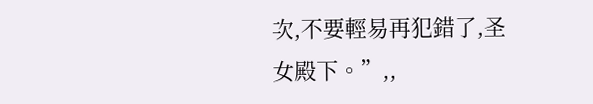次,不要輕易再犯錯了,圣女殿下。”,,